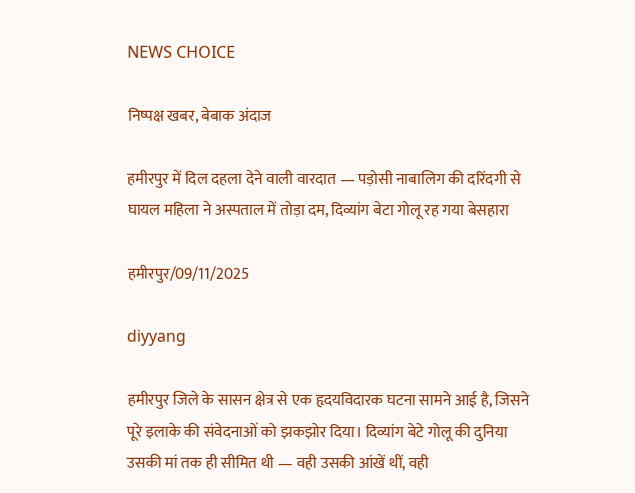NEWS CHOICE

निष्पक्ष खबर, बेबाक अंदाज

हमीरपुर में दिल दहला देने वाली वारदात — पड़ोसी नाबालिग की दरिंदगी से घायल महिला ने अस्पताल में तोड़ा दम, दिव्यांग बेटा गोलू रह गया बेसहारा

हमीरपुर/09/11/2025

diyyang

हमीरपुर जिले के सासन क्षेत्र से एक हृदयविदारक घटना सामने आई है, जिसने पूरे इलाके की संवेदनाओं को झकझोर दिया। दिव्यांग बेटे गोलू की दुनिया उसकी मां तक ही सीमित थी — वही उसकी आंखें थीं, वही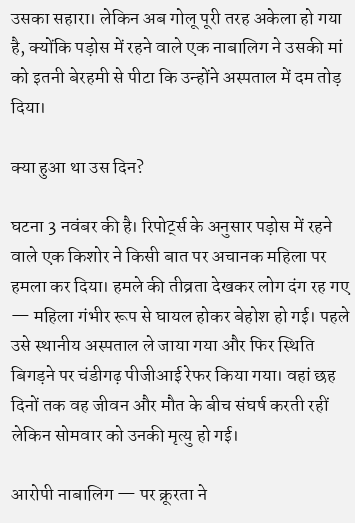उसका सहारा। लेकिन अब गोलू पूरी तरह अकेला हो गया है, क्योंकि पड़ोस में रहने वाले एक नाबालिग ने उसकी मां को इतनी बेरहमी से पीटा कि उन्होंने अस्पताल में दम तोड़ दिया।

क्या हुआ था उस दिन?

घटना 3 नवंबर की है। रिपोर्ट्स के अनुसार पड़ोस में रहने वाले एक किशोर ने किसी बात पर अचानक महिला पर हमला कर दिया। हमले की तीव्रता देखकर लोग दंग रह गए — महिला गंभीर रूप से घायल होकर बेहोश हो गई। पहले उसे स्थानीय अस्पताल ले जाया गया और फिर स्थिति बिगड़ने पर चंडीगढ़ पीजीआई रेफर किया गया। वहां छह दिनों तक वह जीवन और मौत के बीच संघर्ष करती रहीं लेकिन सोमवार को उनकी मृत्यु हो गई।

आरोपी नाबालिग — पर क्रूरता ने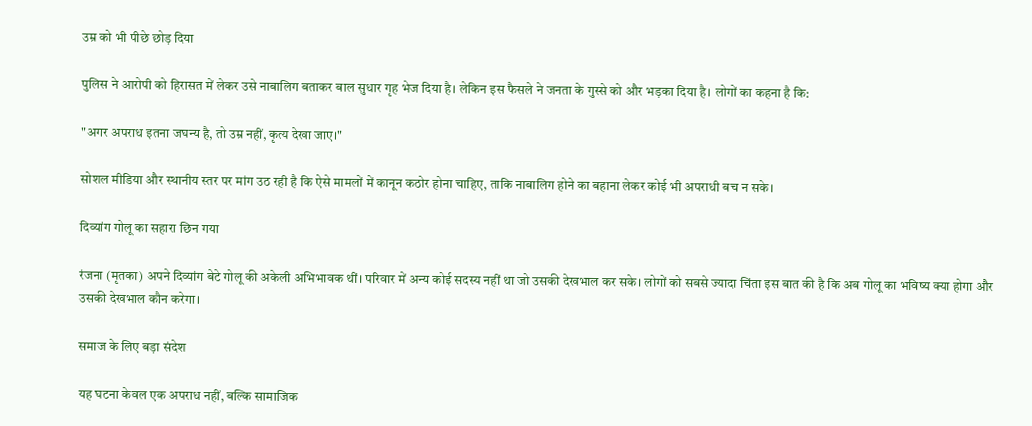उम्र को भी पीछे छोड़ दिया

पुलिस ने आरोपी को हिरासत में लेकर उसे नाबालिग बताकर बाल सुधार गृह भेज दिया है। लेकिन इस फैसले ने जनता के गुस्से को और भड़का दिया है। लोगों का कहना है कि:

"अगर अपराध इतना जघन्य है, तो उम्र नहीं, कृत्य देखा जाए।"

सोशल मीडिया और स्थानीय स्तर पर मांग उठ रही है कि ऐसे मामलों में कानून कठोर होना चाहिए, ताकि नाबालिग होने का बहाना लेकर कोई भी अपराधी बच न सके।

दिव्यांग गोलू का सहारा छिन गया

रंजना (मृतका) अपने दिव्यांग बेटे गोलू की अकेली अभिभावक थीं। परिवार में अन्य कोई सदस्य नहीं था जो उसकी देखभाल कर सके। लोगों को सबसे ज्यादा चिंता इस बात की है कि अब गोलू का भविष्य क्या होगा और उसकी देखभाल कौन करेगा।

समाज के लिए बड़ा संदेश

यह घटना केवल एक अपराध नहीं, बल्कि सामाजिक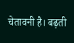चेतावनी है। बढ़ती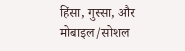हिंसा, गुस्सा, और मोबाइल/सोशल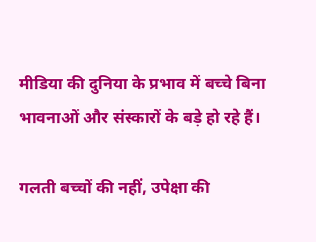मीडिया की दुनिया के प्रभाव में बच्चे बिना भावनाओं और संस्कारों के बड़े हो रहे हैं।

गलती बच्चों की नहीं, उपेक्षा की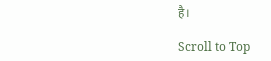है।

Scroll to Top